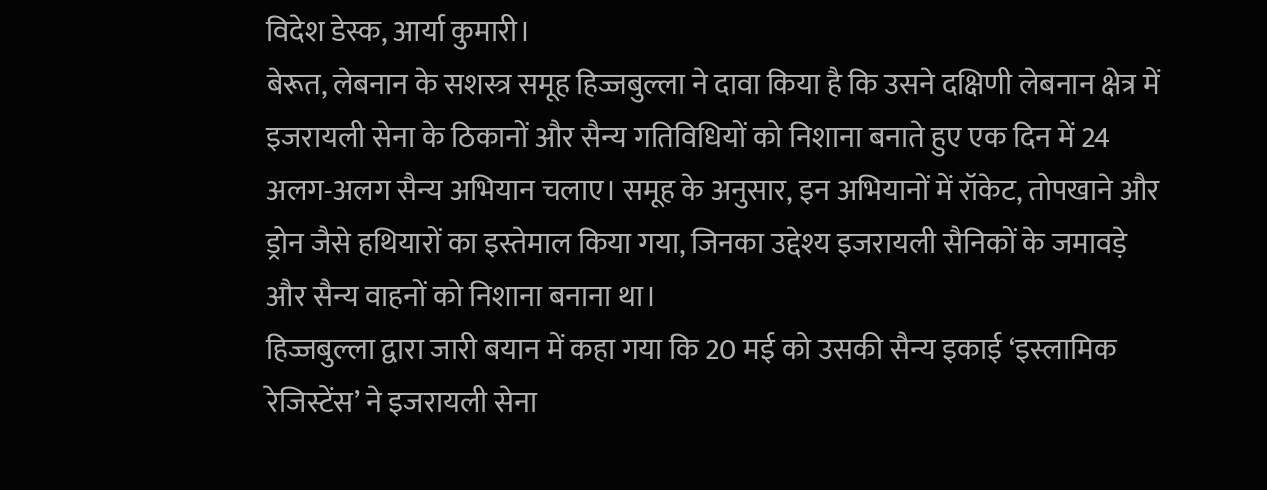विदेश डेस्क, आर्या कुमारी।
बेरूत, लेबनान के सशस्त्र समूह हिज्जबुल्ला ने दावा किया है कि उसने दक्षिणी लेबनान क्षेत्र में इजरायली सेना के ठिकानों और सैन्य गतिविधियों को निशाना बनाते हुए एक दिन में 24 अलग-अलग सैन्य अभियान चलाए। समूह के अनुसार, इन अभियानों में रॉकेट, तोपखाने और ड्रोन जैसे हथियारों का इस्तेमाल किया गया, जिनका उद्देश्य इजरायली सैनिकों के जमावड़े और सैन्य वाहनों को निशाना बनाना था।
हिज्जबुल्ला द्वारा जारी बयान में कहा गया कि 20 मई को उसकी सैन्य इकाई ‘इस्लामिक रेजिस्टेंस’ ने इजरायली सेना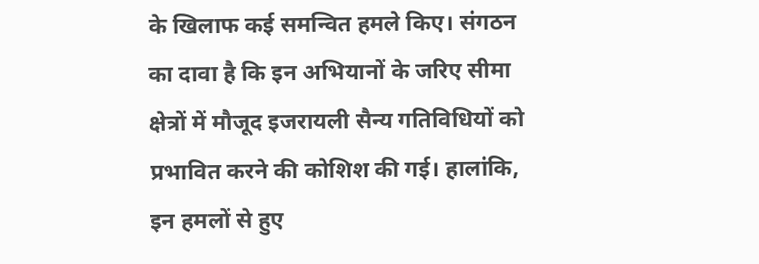के खिलाफ कई समन्वित हमले किए। संगठन का दावा है कि इन अभियानों के जरिए सीमा क्षेत्रों में मौजूद इजरायली सैन्य गतिविधियों को प्रभावित करने की कोशिश की गई। हालांकि, इन हमलों से हुए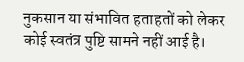नुकसान या संभावित हताहतों को लेकर कोई स्वतंत्र पुष्टि सामने नहीं आई है।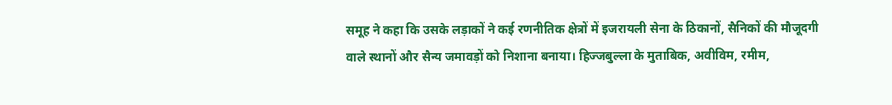समूह ने कहा कि उसके लड़ाकों ने कई रणनीतिक क्षेत्रों में इजरायली सेना के ठिकानों, सैनिकों की मौजूदगी वाले स्थानों और सैन्य जमावड़ों को निशाना बनाया। हिज्जबुल्ला के मुताबिक, अवीविम, रमीम,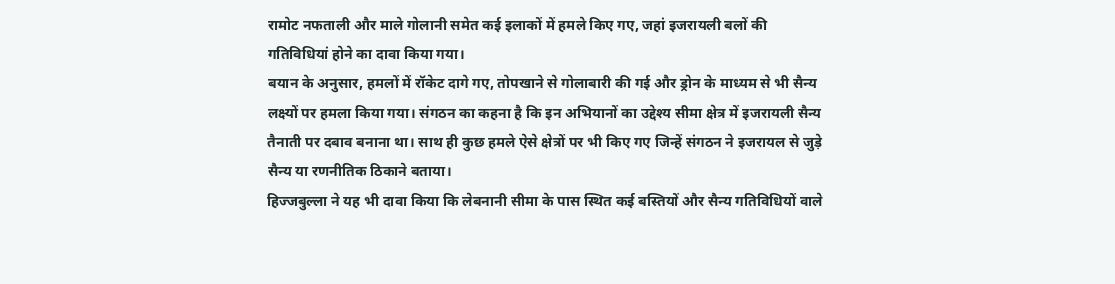रामोट नफताली और माले गोलानी समेत कई इलाकों में हमले किए गए, जहां इजरायली बलों की गतिविधियां होने का दावा किया गया।
बयान के अनुसार, हमलों में रॉकेट दागे गए, तोपखाने से गोलाबारी की गई और ड्रोन के माध्यम से भी सैन्य लक्ष्यों पर हमला किया गया। संगठन का कहना है कि इन अभियानों का उद्देश्य सीमा क्षेत्र में इजरायली सैन्य तैनाती पर दबाव बनाना था। साथ ही कुछ हमले ऐसे क्षेत्रों पर भी किए गए जिन्हें संगठन ने इजरायल से जुड़े सैन्य या रणनीतिक ठिकाने बताया।
हिज्जबुल्ला ने यह भी दावा किया कि लेबनानी सीमा के पास स्थित कई बस्तियों और सैन्य गतिविधियों वाले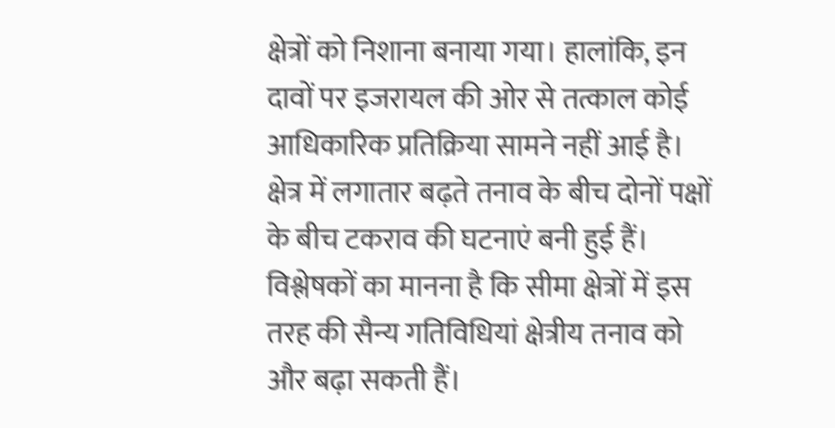क्षेत्रों को निशाना बनाया गया। हालांकि, इन दावों पर इजरायल की ओर से तत्काल कोई आधिकारिक प्रतिक्रिया सामने नहीं आई है। क्षेत्र में लगातार बढ़ते तनाव के बीच दोनों पक्षों के बीच टकराव की घटनाएं बनी हुई हैं।
विश्लेषकों का मानना है कि सीमा क्षेत्रों में इस तरह की सैन्य गतिविधियां क्षेत्रीय तनाव को और बढ़ा सकती हैं।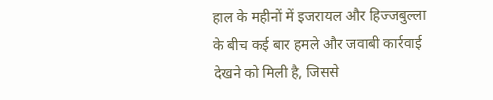हाल के महीनों में इजरायल और हिज्जबुल्ला के बीच कई बार हमले और जवाबी कार्रवाई देखने को मिली है, जिससे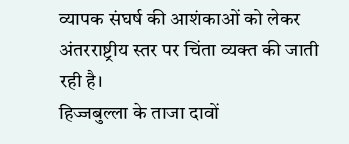व्यापक संघर्ष की आशंकाओं को लेकर अंतरराष्ट्रीय स्तर पर चिंता व्यक्त की जाती रही है।
हिज्जबुल्ला के ताजा दावों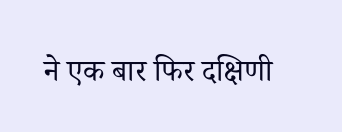ने एक बार फिर दक्षिणी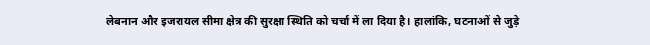लेबनान और इजरायल सीमा क्षेत्र की सुरक्षा स्थिति को चर्चा में ला दिया है। हालांकि, घटनाओं से जुड़े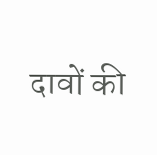दावों की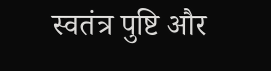स्वतंत्र पुष्टि और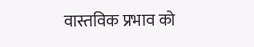वास्तविक प्रभाव को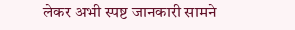लेकर अभी स्पष्ट जानकारी सामने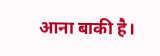आना बाकी है।